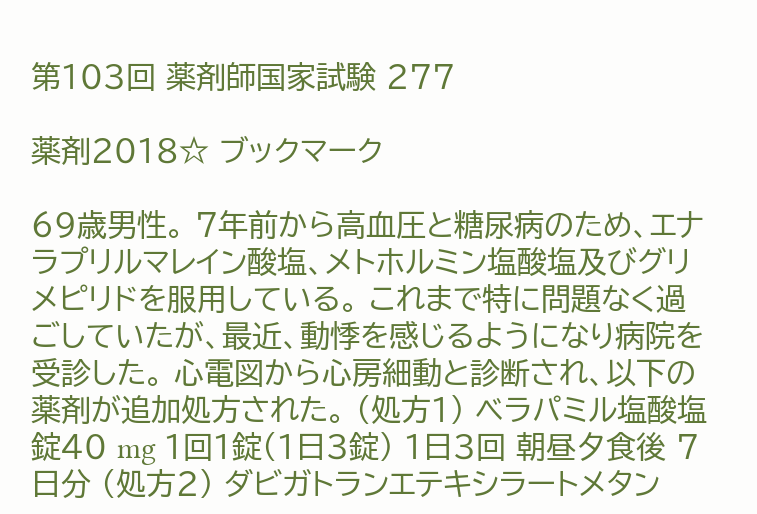第103回 薬剤師国家試験 277

薬剤2018☆ ブックマーク

69歳男性。 7年前から高血圧と糖尿病のため、エナラプリルマレイン酸塩、メトホルミン塩酸塩及びグリメピリドを服用している。 これまで特に問題なく過ごしていたが、最近、動悸を感じるようになり病院を受診した。 心電図から心房細動と診断され、以下の薬剤が追加処方された。 (処方1) ベラパミル塩酸塩錠40 mg 1回1錠(1日3錠) 1日3回 朝昼夕食後 7日分 (処方2) ダビガトランエテキシラートメタン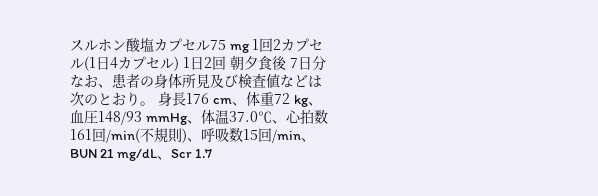スルホン酸塩カプセル75 mg 1回2カプセル(1日4カプセル) 1日2回 朝夕食後 7日分 なお、患者の身体所見及び検査値などは次のとおり。 身長176 cm、体重72 kg、血圧148/93 mmHg、体温37.0℃、心拍数161回/min(不規則)、呼吸数15回/min、BUN 21 mg/dL、Scr 1.7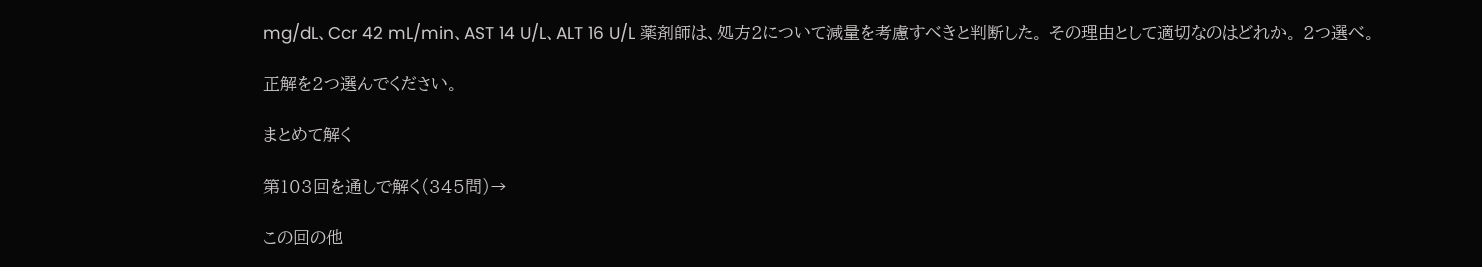mg/dL、Ccr 42 mL/min、AST 14 U/L、ALT 16 U/L 薬剤師は、処方2について減量を考慮すべきと判断した。 その理由として適切なのはどれか。 2つ選べ。

正解を2つ選んでください。

まとめて解く

第103回を通しで解く(345問)→

この回の他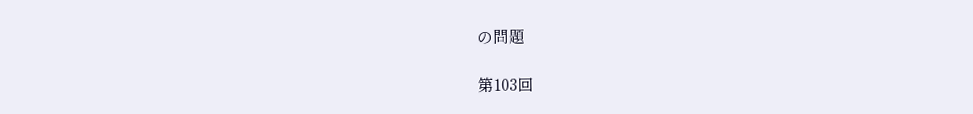の問題

第103回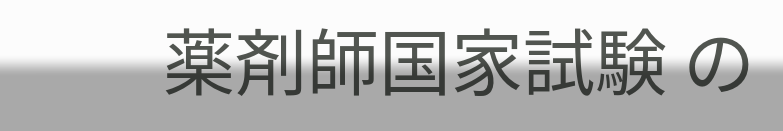薬剤師国家試験 の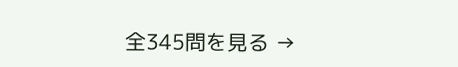全345問を見る →